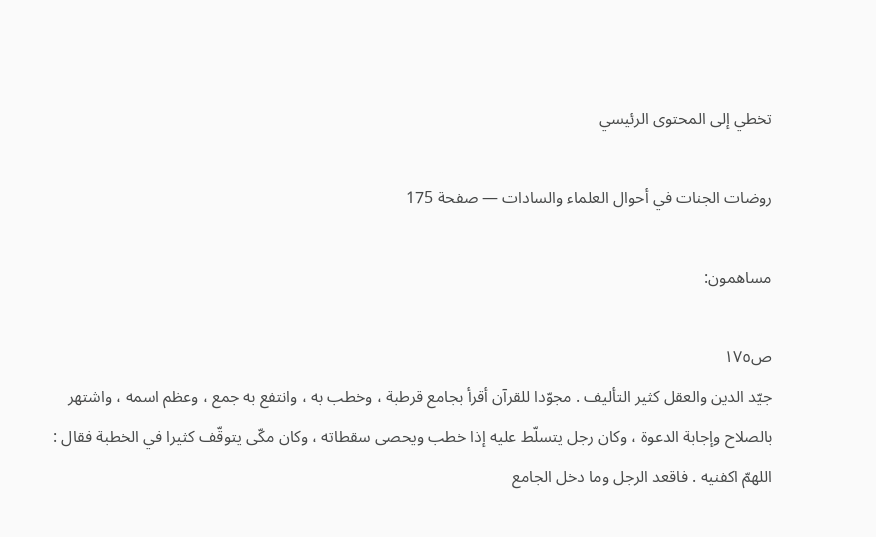تخطي إلى المحتوى الرئيسي

روضات الجنات في أحوال العلماء والسادات — صفحة 175

مساهمون:

ص١٧٥
جيّد الدين والعقل كثير التأليف . مجوّدا للقرآن أقرأ بجامع قرطبة ، وخطب به ، وانتفع به جمع ، وعظم اسمه ، واشتهر بالصلاح وإجابة الدعوة ، وكان رجل يتسلّط عليه إذا خطب ويحصى سقطاته ، وكان مكّى يتوقّف كثيرا في الخطبة فقال : اللهمّ اكفنيه . فاقعد الرجل وما دخل الجامع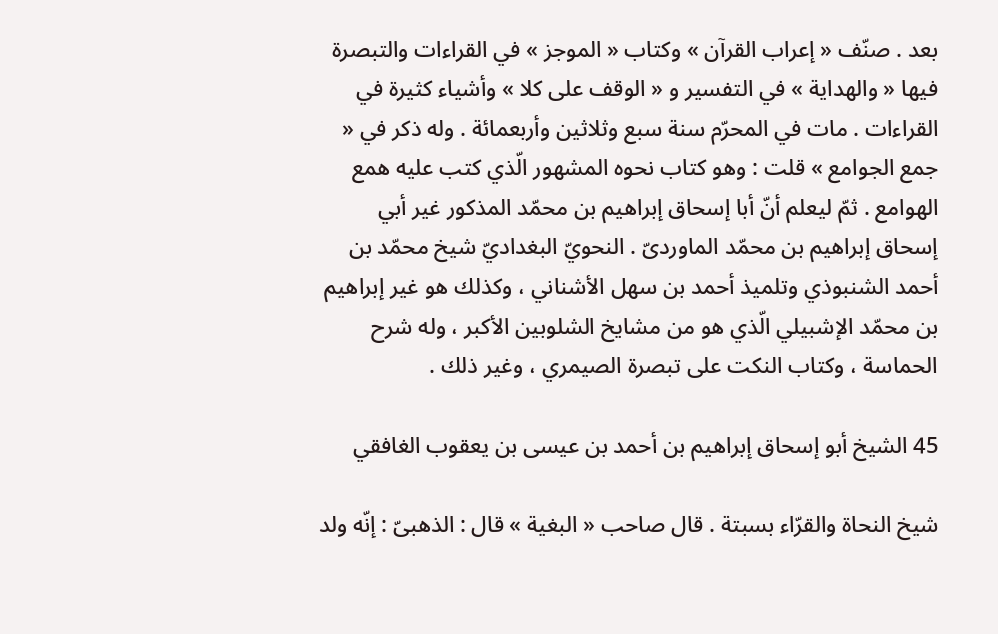بعد . صنّف « إعراب القرآن » وكتاب « الموجز » في القراءات والتبصرة فيها « والهداية » في التفسير و « الوقف على كلا » وأشياء كثيرة في القراءات . مات في المحرّم سنة سبع وثلاثين وأربعمائة . وله ذكر في « جمع الجوامع » قلت : وهو كتاب نحوه المشهور الّذي كتب عليه همع الهوامع . ثمّ ليعلم أنّ أبا إسحاق إبراهيم بن محمّد المذكور غير أبي إسحاق إبراهيم بن محمّد الماوردىّ . النحويّ البغداديّ شيخ محمّد بن أحمد الشنبوذي وتلميذ أحمد بن سهل الأشناني ، وكذلك هو غير إبراهيم بن محمّد الإشبيلي الّذي هو من مشايخ الشلوبين الأكبر ، وله شرح الحماسة ، وكتاب النكت على تبصرة الصيمري ، وغير ذلك .

45 الشيخ أبو إسحاق إبراهيم بن أحمد بن عيسى بن يعقوب الغافقي

شيخ النحاة والقرّاء بسبتة . قال صاحب « البغية » قال : الذهبىّ : إنّه ولد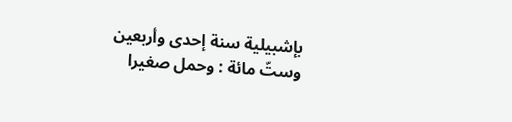بإشبيلية سنة إحدى وأربعين وستّ مائة : وحمل صغيرا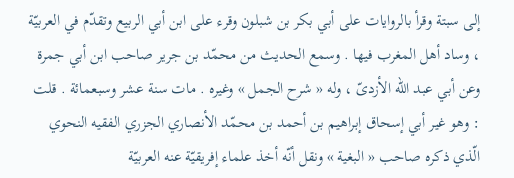إلى سبتة وقرأ بالروايات على أبي بكر بن شبلون وقرء على ابن أبي الربيع وتقدّم في العربيّة ، وساد أهل المغرب فيها . وسمع الحديث من محمّد بن جرير صاحب ابن أبي جمرة وعن أبي عبد اللّه الأزدىّ ، وله « شرح الجمل » وغيره . مات سنة عشر وسبعمائة . قلت : وهو غير أبي إسحاق إبراهيم بن أحمد بن محمّد الأنصاري الجزري الفقيه النحوي الّذي ذكره صاحب « البغية » ونقل أنّه أخذ علماء إفريقيّة عنه العربيّة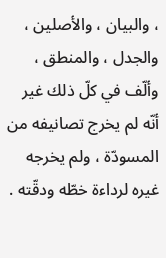، والبيان ، والأصلين ، والجدل ، والمنطق ، وألّف في كلّ ذلك غير أنّه لم يخرج تصانيفه من المسودّة ، ولم يخرجه غيره لرداءة خطّه ودقّته .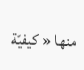منها « كيفيّة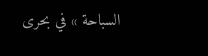السباحة » في بحرى